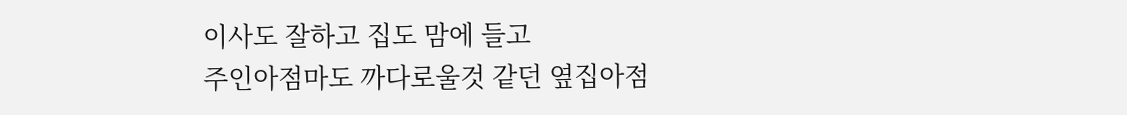이사도 잘하고 집도 맘에 들고
주인아점마도 까다로울것 같던 옆집아점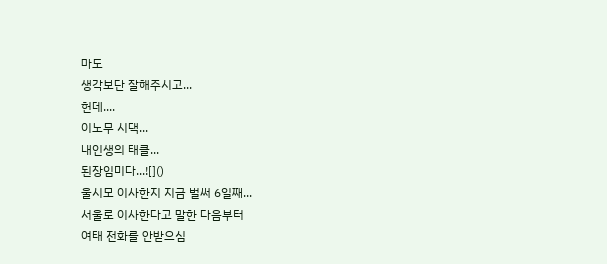마도
생각보단 잘해주시고...
헌데....
이노무 시댁...
내인생의 태클...
된장임미다...![]()
울시모 이사한지 지금 벌써 6일째...
서울로 이사한다고 말한 다음부터
여태 전화를 안받으심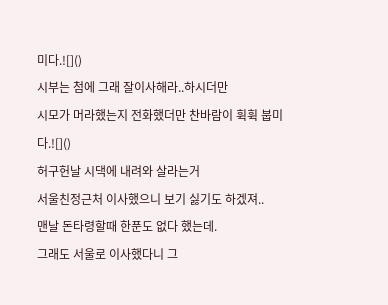미다.![]()
시부는 첨에 그래 잘이사해라..하시더만
시모가 머라했는지 전화했더만 찬바람이 휙휙 붑미다.![]()
허구헌날 시댁에 내려와 살라는거
서울친정근처 이사했으니 보기 싫기도 하겠져..
맨날 돈타령할때 한푼도 없다 했는데.
그래도 서울로 이사했다니 그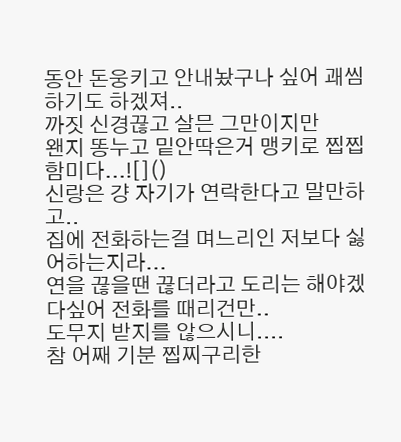동안 돈웅키고 안내놨구나 싶어 괘씸하기도 하겠져..
까짓 신경끊고 살믄 그만이지만
왠지 똥누고 밑안딱은거 맹키로 찝찝 함미다...![]()
신랑은 걍 자기가 연락한다고 말만하고..
집에 전화하는걸 며느리인 저보다 싫어하는지라...
연을 끊을땐 끊더라고 도리는 해야겠다싶어 전화를 때리건만..
도무지 받지를 않으시니....
참 어째 기분 찝찌구리한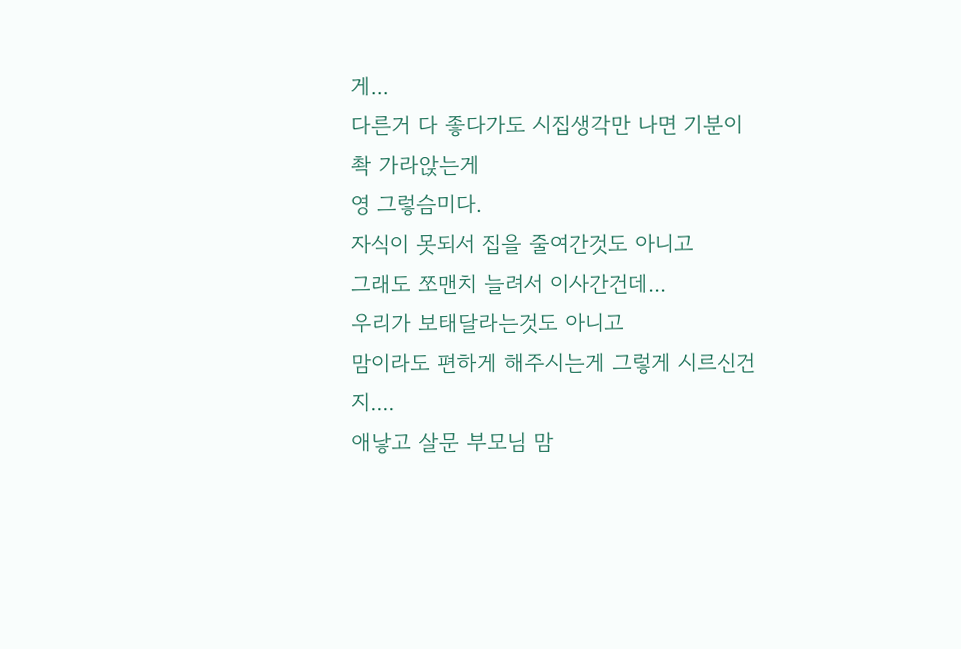게...
다른거 다 좋다가도 시집생각만 나면 기분이 촥 가라앉는게
영 그렇슴미다.
자식이 못되서 집을 줄여간것도 아니고
그래도 쪼맨치 늘려서 이사간건데...
우리가 보태달라는것도 아니고
맘이라도 편하게 해주시는게 그렇게 시르신건지....
애낳고 살문 부모님 맘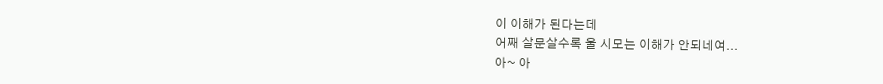이 이해가 된다는데
어째 살문살수록 울 시모는 이해가 안되네여...
아~ 아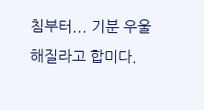침부터... 기분 우울해질라고 합미다.